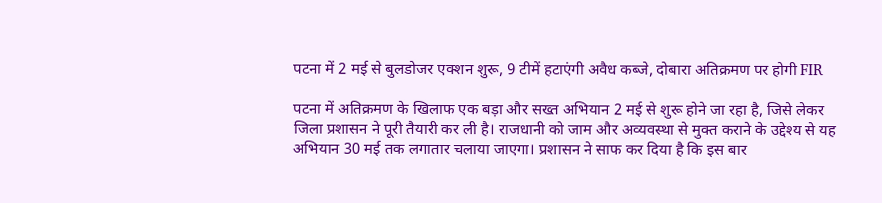पटना में 2 मई से बुलडोजर एक्शन शुरू, 9 टीमें हटाएंगी अवैध कब्जे, दोबारा अतिक्रमण पर होगी FIR

पटना में अतिक्रमण के खिलाफ एक बड़ा और सख्त अभियान 2 मई से शुरू होने जा रहा है, जिसे लेकर जिला प्रशासन ने पूरी तैयारी कर ली है। राजधानी को जाम और अव्यवस्था से मुक्त कराने के उद्देश्य से यह अभियान 30 मई तक लगातार चलाया जाएगा। प्रशासन ने साफ कर दिया है कि इस बार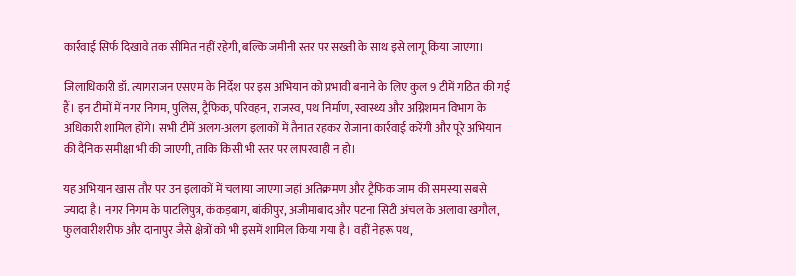कार्रवाई सिर्फ दिखावे तक सीमित नहीं रहेगी, बल्कि जमीनी स्तर पर सख्ती के साथ इसे लागू किया जाएगा।

जिलाधिकारी डॉ. त्यागराजन एसएम के निर्देश पर इस अभियान को प्रभावी बनाने के लिए कुल 9 टीमें गठित की गई हैं। इन टीमों में नगर निगम, पुलिस, ट्रैफिक, परिवहन, राजस्व, पथ निर्माण, स्वास्थ्य और अग्निशमन विभाग के अधिकारी शामिल होंगे। सभी टीमें अलग-अलग इलाकों में तैनात रहकर रोजाना कार्रवाई करेंगी और पूरे अभियान की दैनिक समीक्षा भी की जाएगी, ताकि किसी भी स्तर पर लापरवाही न हो।

यह अभियान खास तौर पर उन इलाकों में चलाया जाएगा जहां अतिक्रमण और ट्रैफिक जाम की समस्या सबसे ज्यादा है। नगर निगम के पाटलिपुत्र, कंकड़बाग, बांकीपुर, अजीमाबाद और पटना सिटी अंचल के अलावा खगौल, फुलवारीशरीफ और दानापुर जैसे क्षेत्रों को भी इसमें शामिल किया गया है। वहीं नेहरू पथ,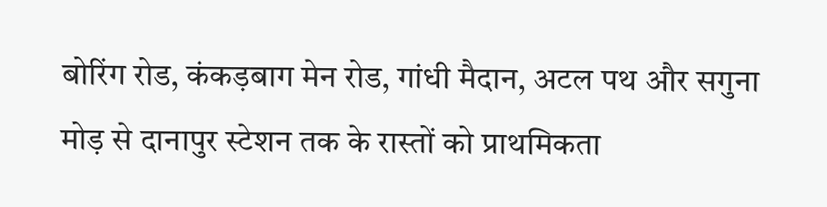बोरिंग रोड, कंकड़बाग मेन रोड, गांधी मैदान, अटल पथ और सगुना मोड़ से दानापुर स्टेशन तक के रास्तों को प्राथमिकता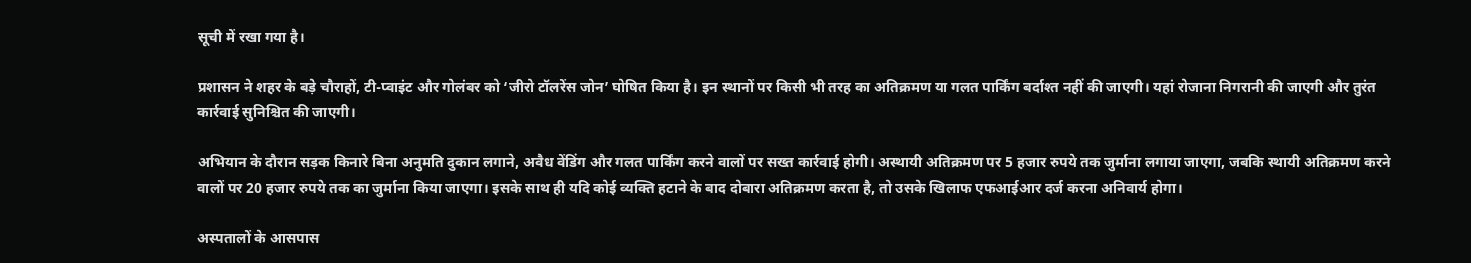सूची में रखा गया है।

प्रशासन ने शहर के बड़े चौराहों, टी-प्वाइंट और गोलंबर को ‘जीरो टॉलरेंस जोन’ घोषित किया है। इन स्थानों पर किसी भी तरह का अतिक्रमण या गलत पार्किंग बर्दाश्त नहीं की जाएगी। यहां रोजाना निगरानी की जाएगी और तुरंत कार्रवाई सुनिश्चित की जाएगी।

अभियान के दौरान सड़क किनारे बिना अनुमति दुकान लगाने, अवैध वेंडिंग और गलत पार्किंग करने वालों पर सख्त कार्रवाई होगी। अस्थायी अतिक्रमण पर 5 हजार रुपये तक जुर्माना लगाया जाएगा, जबकि स्थायी अतिक्रमण करने वालों पर 20 हजार रुपये तक का जुर्माना किया जाएगा। इसके साथ ही यदि कोई व्यक्ति हटाने के बाद दोबारा अतिक्रमण करता है, तो उसके खिलाफ एफआईआर दर्ज करना अनिवार्य होगा।

अस्पतालों के आसपास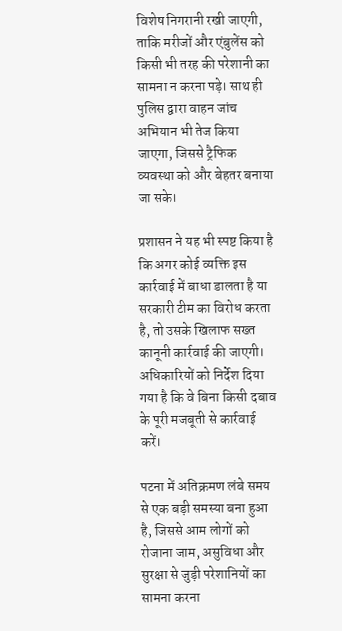विशेष निगरानी रखी जाएगी, ताकि मरीजों और एंबुलेंस को किसी भी तरह की परेशानी का सामना न करना पड़े। साथ ही पुलिस द्वारा वाहन जांच अभियान भी तेज किया जाएगा, जिससे ट्रैफिक व्यवस्था को और बेहतर बनाया जा सके।

प्रशासन ने यह भी स्पष्ट किया है कि अगर कोई व्यक्ति इस कार्रवाई में बाधा डालता है या सरकारी टीम का विरोध करता है, तो उसके खिलाफ सख्त कानूनी कार्रवाई की जाएगी। अधिकारियों को निर्देश दिया गया है कि वे बिना किसी दबाव के पूरी मजबूती से कार्रवाई करें।

पटना में अतिक्रमण लंबे समय से एक बड़ी समस्या बना हुआ है, जिससे आम लोगों को रोजाना जाम, असुविधा और सुरक्षा से जुड़ी परेशानियों का सामना करना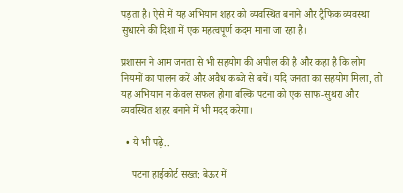पड़ता है। ऐसे में यह अभियान शहर को व्यवस्थित बनाने और ट्रैफिक व्यवस्था सुधारने की दिशा में एक महत्वपूर्ण कदम माना जा रहा है।

प्रशासन ने आम जनता से भी सहयोग की अपील की है और कहा है कि लोग नियमों का पालन करें और अवैध कब्जे से बचें। यदि जनता का सहयोग मिला, तो यह अभियान न केवल सफल होगा बल्कि पटना को एक साफ-सुथरा और व्यवस्थित शहर बनाने में भी मदद करेगा।

  • ये भी पढ़े..

    पटना हाईकोर्ट सख्त: बेऊर में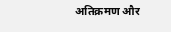अतिक्रमण और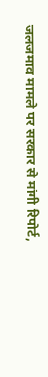जलजमाव मामले पर सरकार से मांगी रिपोर्ट,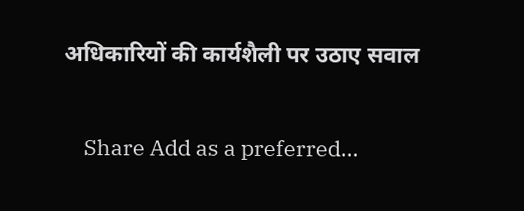अधिकारियों की कार्यशैली पर उठाए सवाल

    Share Add as a preferred…